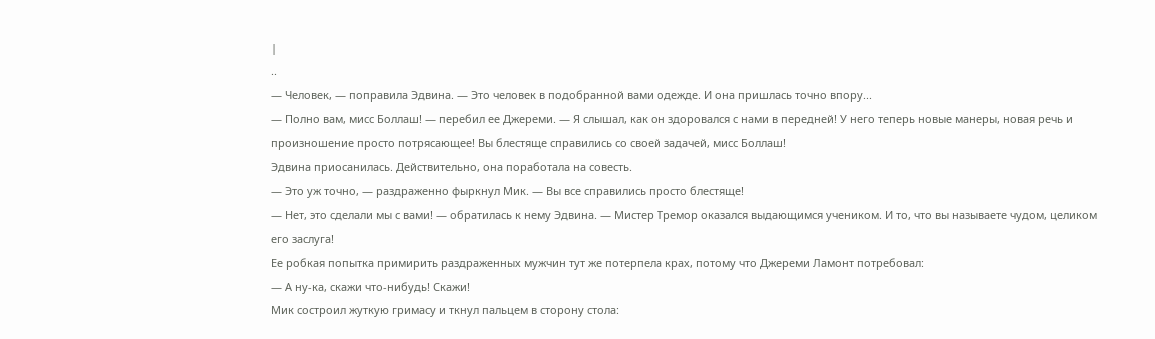|
..
— Человек, — поправила Эдвина. — Это человек в подобранной вами одежде. И она пришлась точно впору...
— Полно вам, мисс Боллаш! — перебил ее Джереми. — Я слышал, как он здоровался с нами в передней! У него теперь новые манеры, новая речь и произношение просто потрясающее! Вы блестяще справились со своей задачей, мисс Боллаш!
Эдвина приосанилась. Действительно, она поработала на совесть.
— Это уж точно, — раздраженно фыркнул Мик. — Вы все справились просто блестяще!
— Нет, это сделали мы с вами! — обратилась к нему Эдвина. — Мистер Тремор оказался выдающимся учеником. И то, что вы называете чудом, целиком его заслуга!
Ее робкая попытка примирить раздраженных мужчин тут же потерпела крах, потому что Джереми Ламонт потребовал:
— А ну-ка, скажи что-нибудь! Скажи!
Мик состроил жуткую гримасу и ткнул пальцем в сторону стола: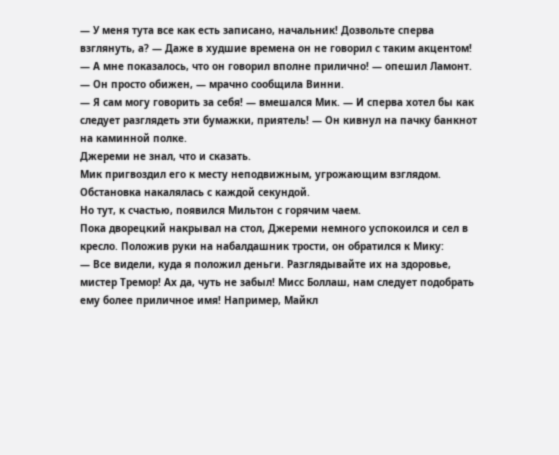— У меня тута все как есть записано, начальник! Дозвольте сперва взглянуть, а? — Даже в худшие времена он не говорил с таким акцентом!
— А мне показалось, что он говорил вполне прилично! — опешил Ламонт.
— Он просто обижен, — мрачно сообщила Винни.
— Я сам могу говорить за себя! — вмешался Мик. — И сперва хотел бы как следует разглядеть эти бумажки, приятель! — Он кивнул на пачку банкнот на каминной полке.
Джереми не знал, что и сказать.
Мик пригвоздил его к месту неподвижным, угрожающим взглядом.
Обстановка накалялась с каждой секундой.
Но тут, к счастью, появился Мильтон с горячим чаем.
Пока дворецкий накрывал на стол, Джереми немного успокоился и сел в кресло. Положив руки на набалдашник трости, он обратился к Мику:
— Все видели, куда я положил деньги. Разглядывайте их на здоровье, мистер Тремор! Ах да, чуть не забыл! Мисс Боллаш, нам следует подобрать ему более приличное имя! Например, Майкл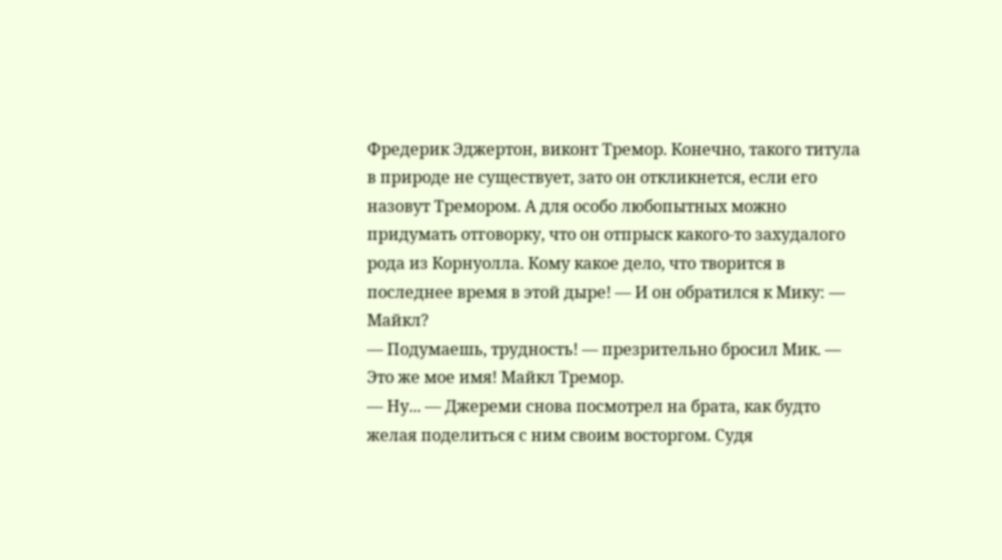Фредерик Эджертон, виконт Тремор. Конечно, такого титула в природе не существует, зато он откликнется, если его назовут Тремором. А для особо любопытных можно придумать отговорку, что он отпрыск какого-то захудалого рода из Корнуолла. Кому какое дело, что творится в последнее время в этой дыре! — И он обратился к Мику: — Майкл?
— Подумаешь, трудность! — презрительно бросил Мик. — Это же мое имя! Майкл Тремор.
— Ну... — Джереми снова посмотрел на брата, как будто желая поделиться с ним своим восторгом. Судя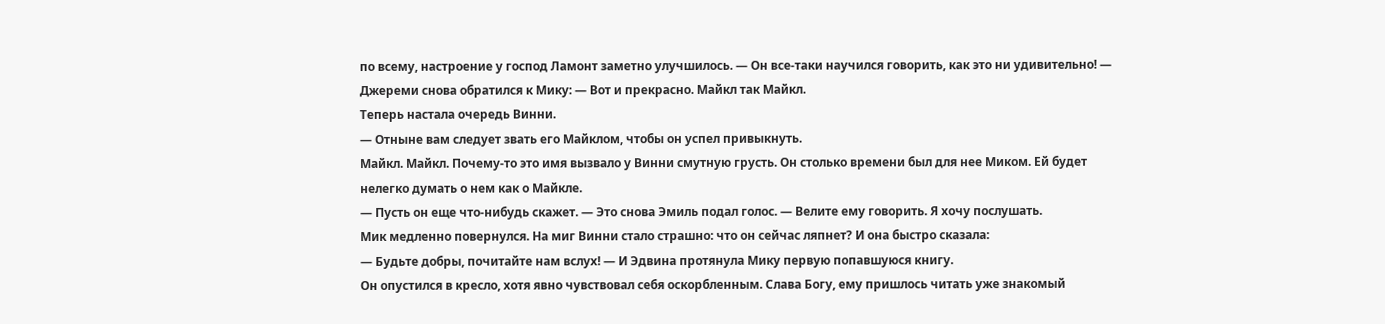по всему, настроение у господ Ламонт заметно улучшилось. — Он все-таки научился говорить, как это ни удивительно! — Джереми снова обратился к Мику: — Вот и прекрасно. Майкл так Майкл.
Теперь настала очередь Винни.
— Отныне вам следует звать его Майклом, чтобы он успел привыкнуть.
Майкл. Майкл. Почему-то это имя вызвало у Винни смутную грусть. Он столько времени был для нее Миком. Ей будет нелегко думать о нем как о Майкле.
— Пусть он еще что-нибудь скажет. — Это снова Эмиль подал голос. — Велите ему говорить. Я хочу послушать.
Мик медленно повернулся. На миг Винни стало страшно: что он сейчас ляпнет? И она быстро сказала:
— Будьте добры, почитайте нам вслух! — И Эдвина протянула Мику первую попавшуюся книгу.
Он опустился в кресло, хотя явно чувствовал себя оскорбленным. Слава Богу, ему пришлось читать уже знакомый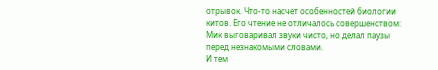отрывок. Что-то насчет особенностей биологии китов. Его чтение не отличалось совершенством: Мик выговаривал звуки чисто, но делал паузы перед незнакомыми словами.
И тем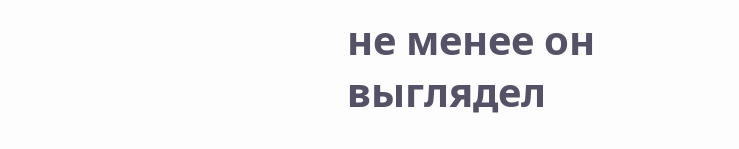не менее он выглядел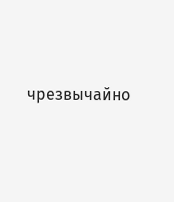чрезвычайно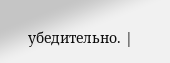убедительно. |